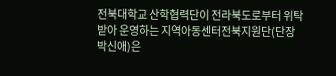전북대학교 산학협력단이 전라북도로부터 위탁받아 운영하는 지역아동센터전북지원단(단장 박신애)은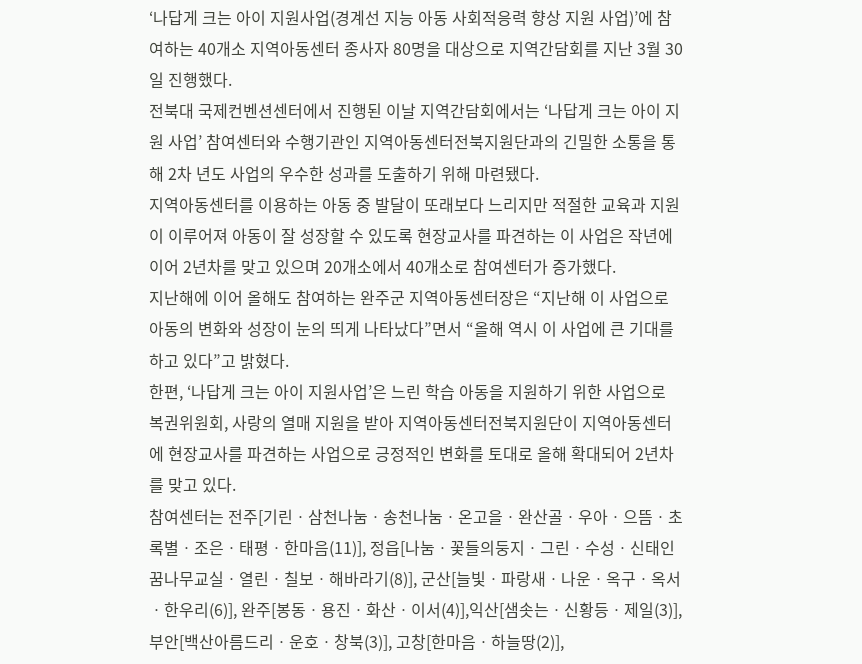‘나답게 크는 아이 지원사업(경계선 지능 아동 사회적응력 향상 지원 사업)’에 참여하는 40개소 지역아동센터 종사자 80명을 대상으로 지역간담회를 지난 3월 30일 진행했다.
전북대 국제컨벤션센터에서 진행된 이날 지역간담회에서는 ‘나답게 크는 아이 지원 사업’ 참여센터와 수행기관인 지역아동센터전북지원단과의 긴밀한 소통을 통해 2차 년도 사업의 우수한 성과를 도출하기 위해 마련됐다.
지역아동센터를 이용하는 아동 중 발달이 또래보다 느리지만 적절한 교육과 지원이 이루어져 아동이 잘 성장할 수 있도록 현장교사를 파견하는 이 사업은 작년에 이어 2년차를 맞고 있으며 20개소에서 40개소로 참여센터가 증가했다.
지난해에 이어 올해도 참여하는 완주군 지역아동센터장은 “지난해 이 사업으로 아동의 변화와 성장이 눈의 띄게 나타났다”면서 “올해 역시 이 사업에 큰 기대를 하고 있다”고 밝혔다.
한편, ‘나답게 크는 아이 지원사업’은 느린 학습 아동을 지원하기 위한 사업으로 복권위원회, 사랑의 열매 지원을 받아 지역아동센터전북지원단이 지역아동센터에 현장교사를 파견하는 사업으로 긍정적인 변화를 토대로 올해 확대되어 2년차를 맞고 있다.
참여센터는 전주[기린ㆍ삼천나눔ㆍ송천나눔ㆍ온고을ㆍ완산골ㆍ우아ㆍ으뜸ㆍ초록별ㆍ조은ㆍ태평ㆍ한마음(11)], 정읍[나눔ㆍ꽃들의둥지ㆍ그린ㆍ수성ㆍ신태인꿈나무교실ㆍ열린ㆍ칠보ㆍ해바라기(8)], 군산[늘빛ㆍ파랑새ㆍ나운ㆍ옥구ㆍ옥서ㆍ한우리(6)], 완주[봉동ㆍ용진ㆍ화산ㆍ이서(4)],익산[샘솟는ㆍ신황등ㆍ제일(3)], 부안[백산아름드리ㆍ운호ㆍ창북(3)], 고창[한마음ㆍ하늘땅(2)],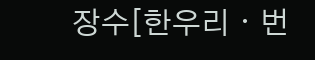장수[한우리ㆍ번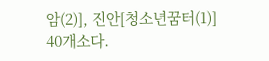암(2)], 진안[청소년꿈터(1)] 40개소다.